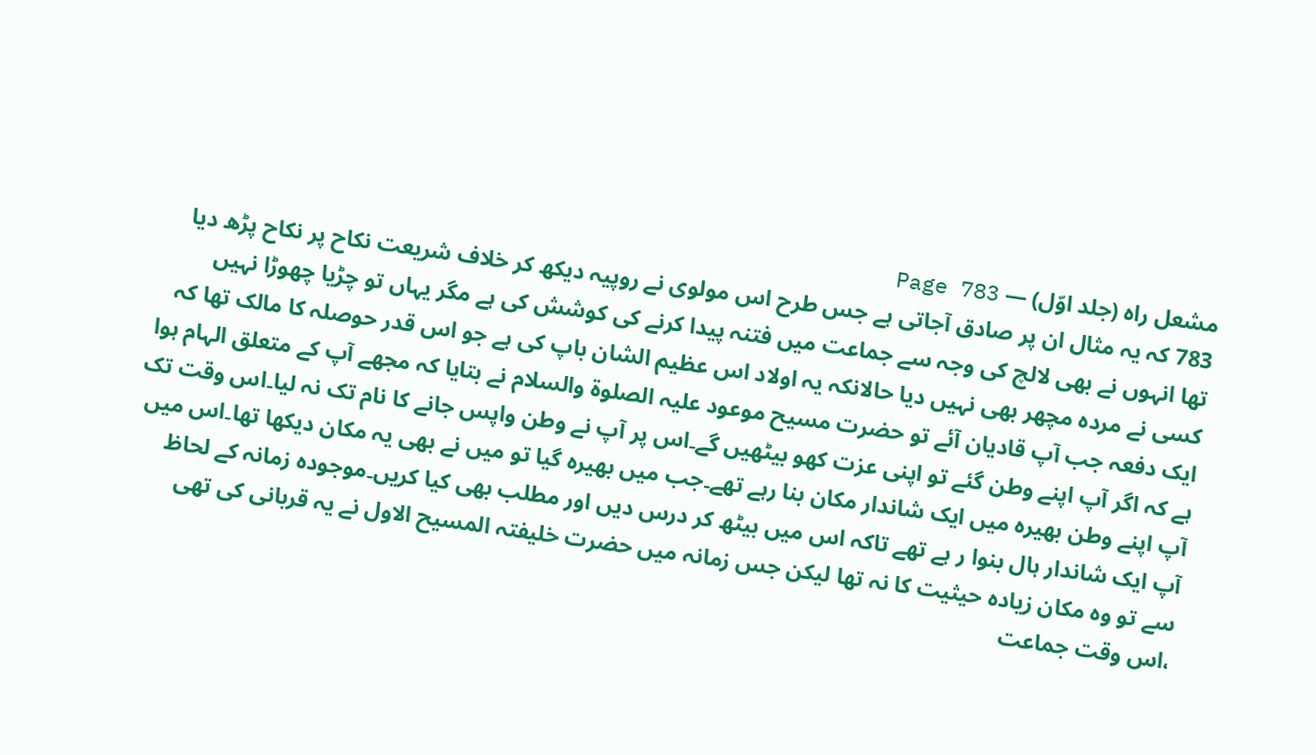مشعل راہ (جلد اوّل) — Page 783
783 کہ یہ مثال ان پر صادق آجاتی ہے جس طرح اس مولوی نے روپیہ دیکھ کر خلاف شریعت نکاح پر نکاح پڑھ دیا تھا انہوں نے بھی لالچ کی وجہ سے جماعت میں فتنہ پیدا کرنے کی کوشش کی ہے مگر یہاں تو چڑیا چھوڑا نہیں کسی نے مردہ مچھر بھی نہیں دیا حالانکہ یہ اولاد اس عظیم الشان باپ کی ہے جو اس قدر حوصلہ کا مالک تھا کہ ایک دفعہ جب آپ قادیان آئے تو حضرت مسیح موعود علیہ الصلوۃ والسلام نے بتایا کہ مجھے آپ کے متعلق الہام ہوا ہے کہ اگر آپ اپنے وطن گئے تو اپنی عزت کھو بیٹھیں گے۔اس پر آپ نے وطن واپس جانے کا نام تک نہ لیا۔اس وقت تک آپ اپنے وطن بھیرہ میں ایک شاندار مکان بنا رہے تھے۔جب میں بھیرہ گیا تو میں نے بھی یہ مکان دیکھا تھا۔اس میں آپ ایک شاندار ہال بنوا ر ہے تھے تاکہ اس میں بیٹھ کر درس دیں اور مطلب بھی کیا کریں۔موجودہ زمانہ کے لحاظ سے تو وہ مکان زیادہ حیثیت کا نہ تھا لیکن جس زمانہ میں حضرت خلیفتہ المسیح الاول نے یہ قربانی کی تھی ،اس وقت جماعت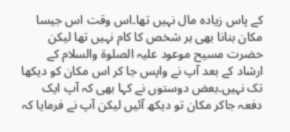کے پاس زیادہ مال نہیں تھا۔اس وقت اس جیسا مکان بنانا بھی ہر شخص کا کام نہیں تھا لیکن حضرت مسیح موعود علیہ الصلوۃ والسلام کے ارشاد کے بعد آپ نے واپس جا کر اس مکان کو دیکھا تک نہیں۔بعض دوستوں نے کہا بھی کہ آپ ایک دفعہ جاکر مکان تو دیکھ آئیں لیکن آپ نے فرمایا کہ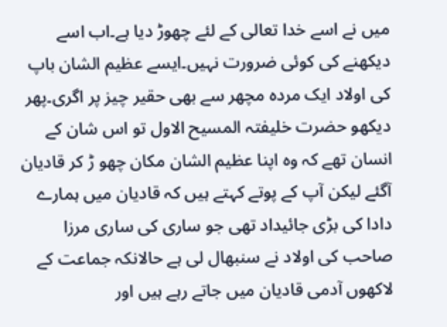میں نے اسے خدا تعالی کے لئے چھوڑ دیا ہے۔اب اسے دیکھنے کی کوئی ضرورت نہیں۔ایسے عظیم الشان باپ کی اولاد ایک مردہ مچھر سے بھی حقیر چیز پر اگری۔پھر دیکھو حضرت خلیفتہ المسیح الاول تو اس شان کے انسان تھے کہ وہ اپنا عظیم الشان مکان چھو ڑ کر قادیان آگئے لیکن آپ کے پوتے کہتے ہیں کہ قادیان میں ہمارے دادا کی بڑی جائیداد تھی جو ساری کی ساری مرزا صاحب کی اولاد نے سنبھال لی ہے حالانکہ جماعت کے لاکھوں آدمی قادیان میں جاتے رہے ہیں اور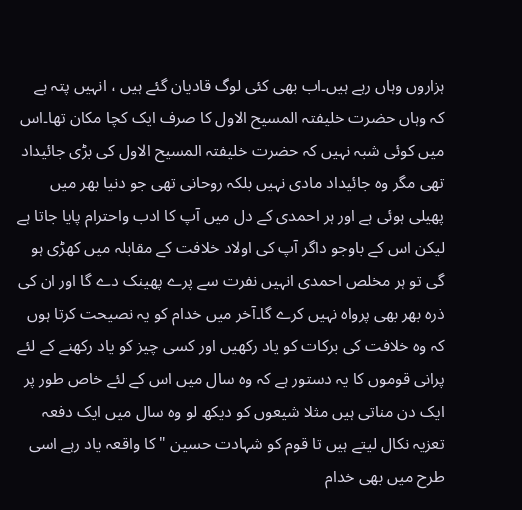ہزاروں وہاں رہے ہیں۔اب بھی کئی لوگ قادیان گئے ہیں ، انہیں پتہ ہے کہ وہاں حضرت خلیفتہ المسیح الاول کا صرف ایک کچا مکان تھا۔اس میں کوئی شبہ نہیں کہ حضرت خلیفتہ المسیح الاول کی بڑی جائیداد تھی مگر وہ جائیداد مادی نہیں بلکہ روحانی تھی جو دنیا بھر میں پھیلی ہوئی ہے اور ہر احمدی کے دل میں آپ کا ادب واحترام پایا جاتا ہے لیکن اس کے باوجو داگر آپ کی اولاد خلافت کے مقابلہ میں کھڑی ہو گی تو ہر مخلص احمدی انہیں نفرت سے پرے پھینک دے گا اور ان کی ذرہ بھر بھی پرواہ نہیں کرے گا۔آخر میں خدام کو یہ نصیحت کرتا ہوں کہ وہ خلافت کی برکات کو یاد رکھیں اور کسی چیز کو یاد رکھنے کے لئے پرانی قوموں کا یہ دستور ہے کہ وہ سال میں اس کے لئے خاص طور پر ایک دن مناتی ہیں مثلا شیعوں کو دیکھ لو وہ سال میں ایک دفعہ تعزیہ نکال لیتے ہیں تا قوم کو شہادت حسین " کا واقعہ یاد رہے اسی طرح میں بھی خدام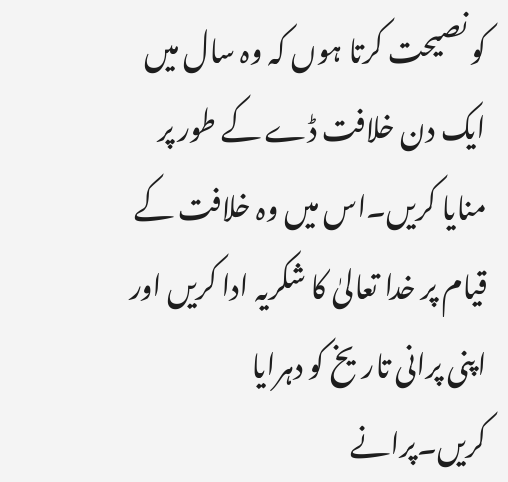کو نصیحت کرتا ہوں کہ وہ سال میں ایک دن خلافت ڈے کے طور پر منایا کریں۔اس میں وہ خلافت کے قیام پر خدا تعالیٰ کا شکریہ ادا کریں اور اپنی پرانی تاریخ کو دہرایا کریں۔پرانے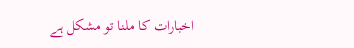اخبارات کا ملنا تو مشکل ہے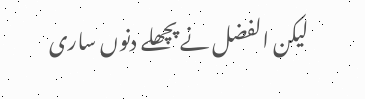لیکن الفضل نے پچھلے دنوں ساری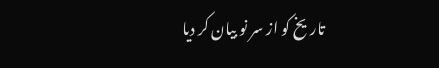تاریخ کو از سر نو بیان کر دیا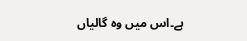ہے۔اس میں وہ گالیاں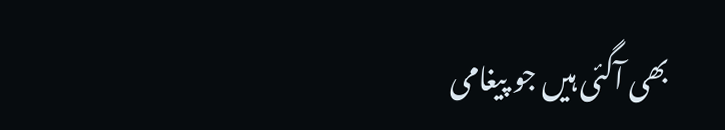بھی آگئی ہیں جو پیغامی